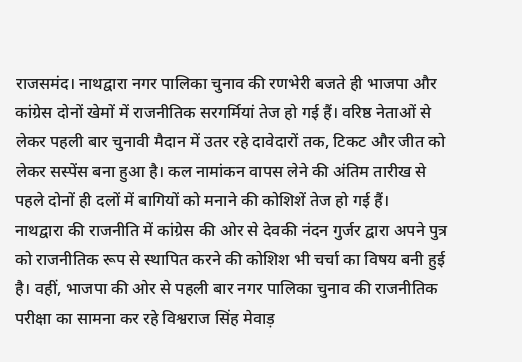राजसमंद। नाथद्वारा नगर पालिका चुनाव की रणभेरी बजते ही भाजपा और कांग्रेस दोनों खेमों में राजनीतिक सरगर्मियां तेज हो गई हैं। वरिष्ठ नेताओं से लेकर पहली बार चुनावी मैदान में उतर रहे दावेदारों तक, टिकट और जीत को लेकर सस्पेंस बना हुआ है। कल नामांकन वापस लेने की अंतिम तारीख से पहले दोनों ही दलों में बागियों को मनाने की कोशिशें तेज हो गई हैं।
नाथद्वारा की राजनीति में कांग्रेस की ओर से देवकी नंदन गुर्जर द्वारा अपने पुत्र को राजनीतिक रूप से स्थापित करने की कोशिश भी चर्चा का विषय बनी हुई है। वहीं, भाजपा की ओर से पहली बार नगर पालिका चुनाव की राजनीतिक परीक्षा का सामना कर रहे विश्वराज सिंह मेवाड़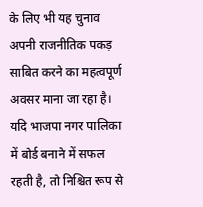के लिए भी यह चुनाव अपनी राजनीतिक पकड़ साबित करने का महत्वपूर्ण अवसर माना जा रहा है।
यदि भाजपा नगर पालिका में बोर्ड बनाने में सफल रहती है, तो निश्चित रूप से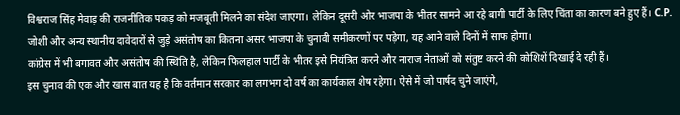विश्वराज सिंह मेवाड़ की राजनीतिक पकड़ को मजबूती मिलने का संदेश जाएगा। लेकिन दूसरी ओर भाजपा के भीतर सामने आ रहे बागी पार्टी के लिए चिंता का कारण बने हुए हैं। C.P. जोशी और अन्य स्थानीय दावेदारों से जुड़े असंतोष का कितना असर भाजपा के चुनावी समीकरणों पर पड़ेगा, यह आने वाले दिनों में साफ होगा।
कांग्रेस में भी बगावत और असंतोष की स्थिति है, लेकिन फिलहाल पार्टी के भीतर इसे नियंत्रित करने और नाराज नेताओं को संतुष्ट करने की कोशिशें दिखाई दे रही हैं।
इस चुनाव की एक और खास बात यह है कि वर्तमान सरकार का लगभग दो वर्ष का कार्यकाल शेष रहेगा। ऐसे में जो पार्षद चुने जाएंगे,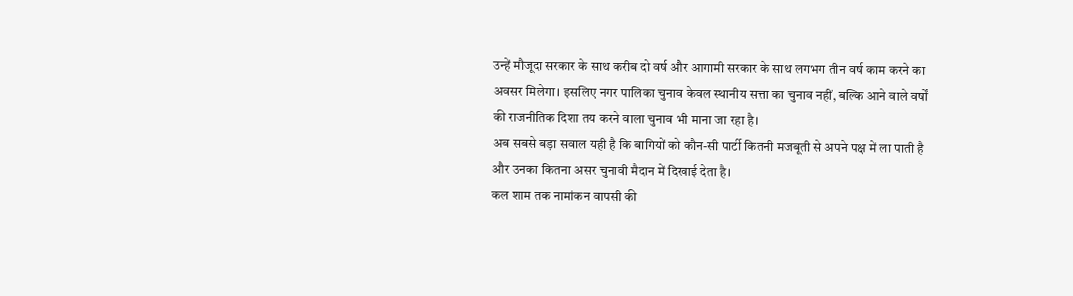उन्हें मौजूदा सरकार के साथ करीब दो वर्ष और आगामी सरकार के साथ लगभग तीन वर्ष काम करने का अवसर मिलेगा। इसलिए नगर पालिका चुनाव केवल स्थानीय सत्ता का चुनाव नहीं, बल्कि आने वाले वर्षों की राजनीतिक दिशा तय करने वाला चुनाव भी माना जा रहा है।
अब सबसे बड़ा सवाल यही है कि बागियों को कौन-सी पार्टी कितनी मजबूती से अपने पक्ष में ला पाती है और उनका कितना असर चुनावी मैदान में दिखाई देता है।
कल शाम तक नामांकन वापसी की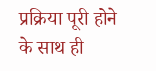प्रक्रिया पूरी होने के साथ ही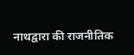नाथद्वारा की राजनीतिक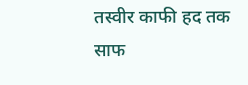तस्वीर काफी हद तक साफ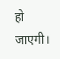हो जाएगी।